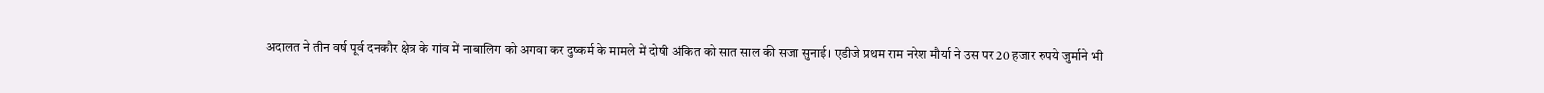अदालत ने तीन वर्ष पूर्व दनकौर क्षेत्र के गांव में नाबालिग को अगवा कर दुष्कर्म के मामले में दोषी अंकित को सात साल की सजा सुनाई। एडीजे प्रथम राम नरेश मौर्या ने उस पर 20 हजार रुपये जुर्माने भी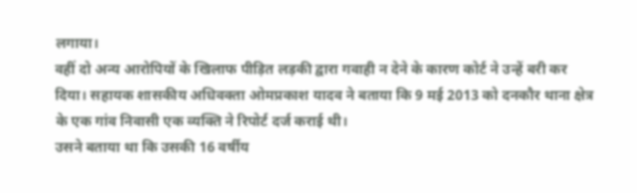लगाया।
वहीं दो अन्य आरोपियों के खिलाफ पीड़ित लड़की द्वारा गवाही न देने के कारण कोर्ट ने उन्हें बरी कर दिया। सहायक शासकीय अधिवक्ता ओमप्रकाश यादव ने बताया कि 9 मई 2013 को दनकौर थाना क्षेत्र के एक गांव निवासी एक व्यक्ति ने रिपोर्ट दर्ज कराई थी।
उसने बताया था कि उसकी 16 वर्षीय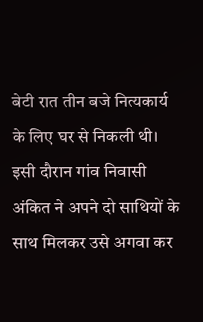बेटी रात तीन बजे नित्यकार्य के लिए घर से निकली थी। इसी दौरान गांव निवासी अंकित ने अपने दो साथियों के साथ मिलकर उसे अगवा कर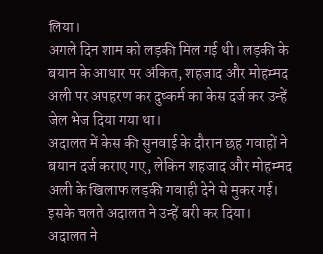लिया।
अगले दिन शाम को लड़की मिल गई थी। लड़की के बयान के आधार पर अंकित, शहजाद और मोहम्मद अली पर अपहरण कर दुष्कर्म का केस दर्ज कर उन्हें जेल भेज दिया गया था।
अदालत में केस की सुनवाई के दौरान छह गवाहों ने बयान दर्ज कराए गए, लेकिन शहजाद और मोहम्मद अली के खिलाफ लड़की गवाही देने से मुकर गई। इसके चलते अदालत ने उन्हें बरी कर दिया। अदालत ने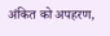अंकित को अपहरण,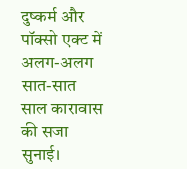दुष्कर्म और पॉक्सो एक्ट में अलग-अलग सात-सात साल कारावास की सजा सुनाई।